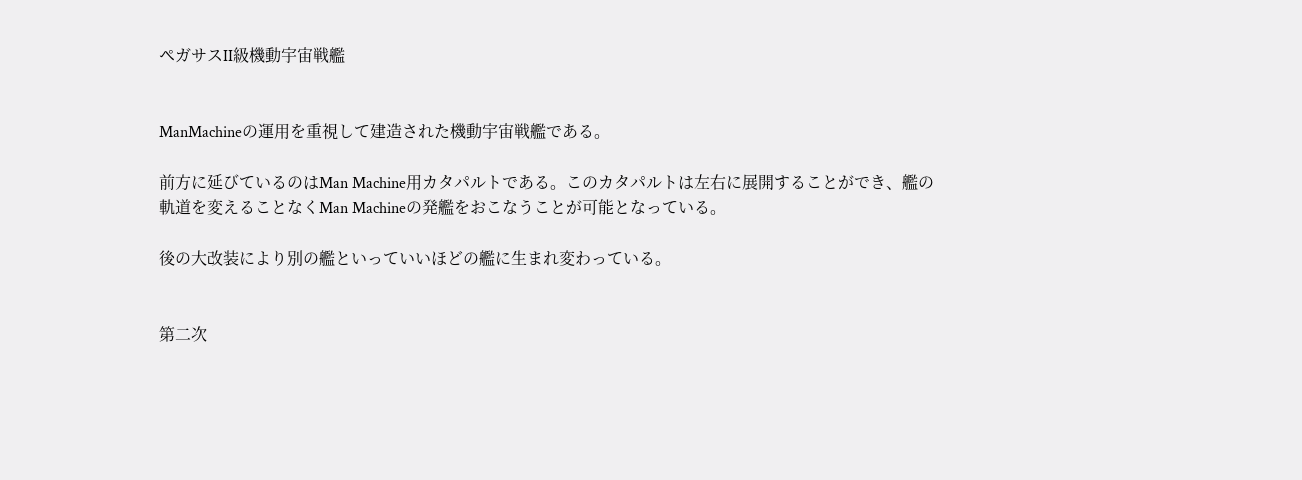ペガサスII級機動宇宙戦艦


ManMachineの運用を重視して建造された機動宇宙戦艦である。

前方に延びているのはMan Machine用カタパルトである。このカタパルトは左右に展開することができ、艦の軌道を変えることなくMan Machineの発艦をおこなうことが可能となっている。

後の大改装により別の艦といっていいほどの艦に生まれ変わっている。


第二次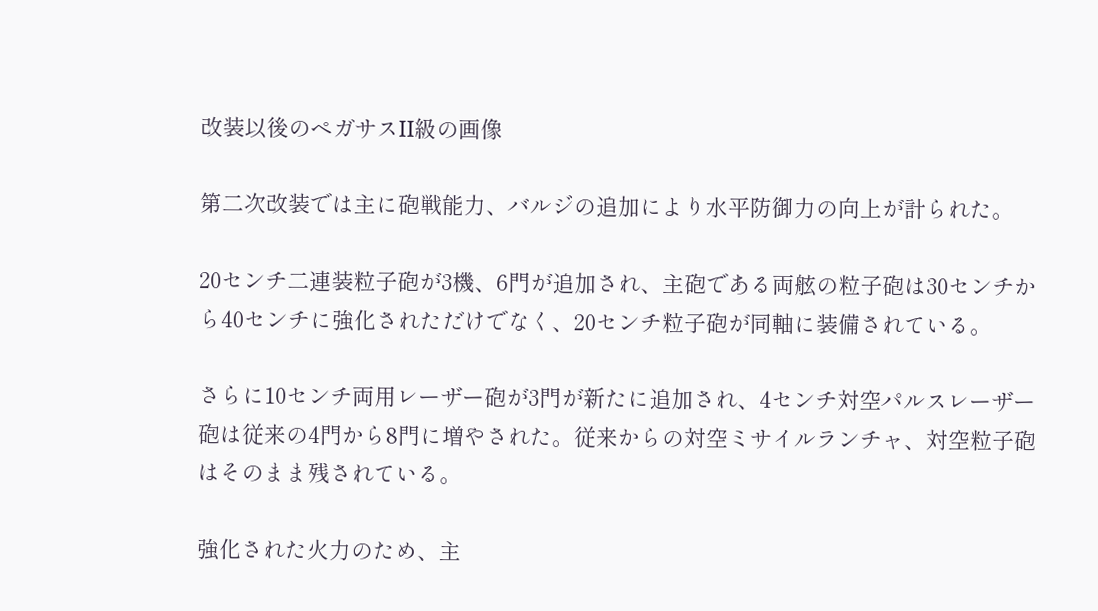改装以後のペガサスII級の画像

第二次改装では主に砲戦能力、バルジの追加により水平防御力の向上が計られた。

20センチ二連装粒子砲が3機、6門が追加され、主砲である両舷の粒子砲は30センチから40センチに強化されただけでなく、20センチ粒子砲が同軸に装備されている。

さらに10センチ両用レーザー砲が3門が新たに追加され、4センチ対空パルスレーザー砲は従来の4門から8門に増やされた。従来からの対空ミサイルランチャ、対空粒子砲はそのまま残されている。

強化された火力のため、主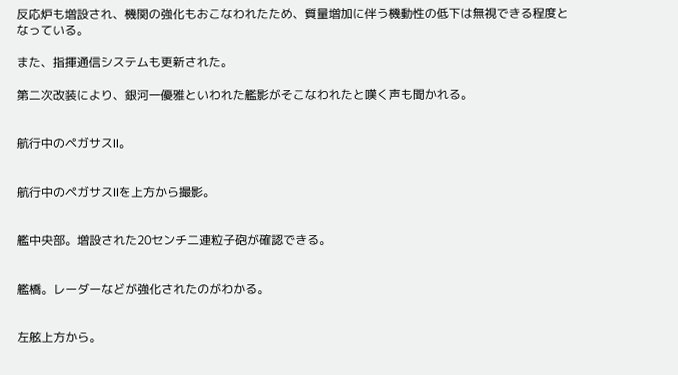反応炉も増設され、機関の強化もおこなわれたため、質量増加に伴う機動性の低下は無視できる程度となっている。

また、指揮通信システムも更新された。

第二次改装により、銀河一優雅といわれた艦影がそこなわれたと嘆く声も聞かれる。


航行中のペガサスII。


航行中のペガサスIIを上方から撮影。


艦中央部。増設された20センチ二連粒子砲が確認できる。


艦橋。レーダーなどが強化されたのがわかる。


左舷上方から。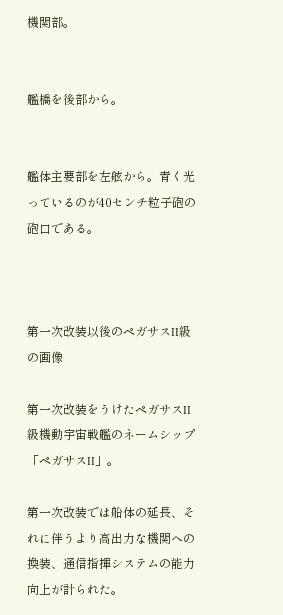機関部。


艦橋を後部から。


艦体主要部を左舷から。青く光っているのが40センチ粒子砲の砲口である。



第一次改装以後のペガサスII級の画像

第一次改装をうけたペガサスII級機動宇宙戦艦のネームシップ「ペガサスII」。

第一次改装では船体の延長、それに伴うより高出力な機関への換装、通信指揮システムの能力向上が計られた。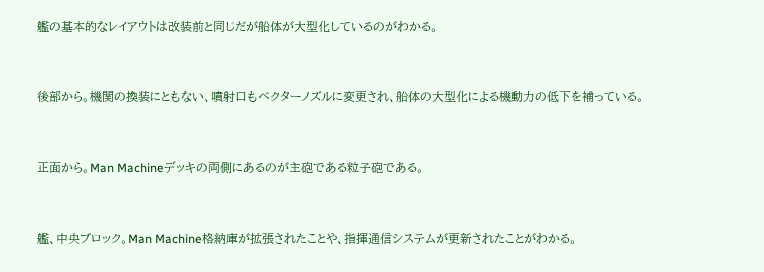艦の基本的なレイアウトは改装前と同じだが船体が大型化しているのがわかる。


後部から。機関の換装にともない、噴射口もベクターノズルに変更され、船体の大型化による機動力の低下を補っている。


正面から。Man Machineデッキの両側にあるのが主砲である粒子砲である。


艦、中央ブロック。Man Machine格納庫が拡張されたことや、指揮通信システムが更新されたことがわかる。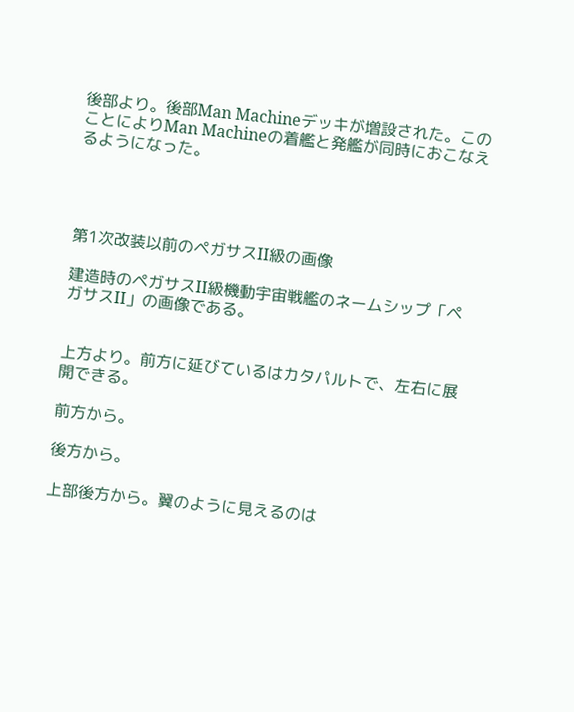後部より。後部Man Machineデッキが増設された。このことによりMan Machineの着艦と発艦が同時におこなえるようになった。




第1次改装以前のペガサスII級の画像

建造時のペガサスII級機動宇宙戦艦のネームシップ「ペガサスII」の画像である。


上方より。前方に延びているはカタパルトで、左右に展開できる。

前方から。

後方から。

上部後方から。翼のように見えるのは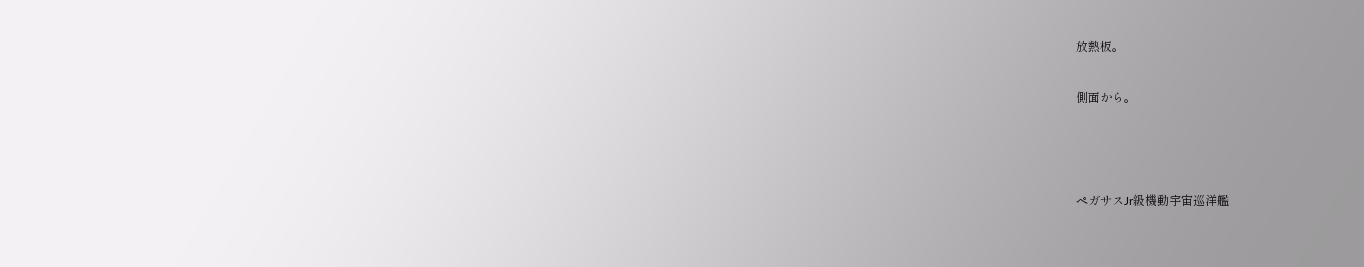放熱板。

側面から。



ペガサスJr級機動宇宙巡洋艦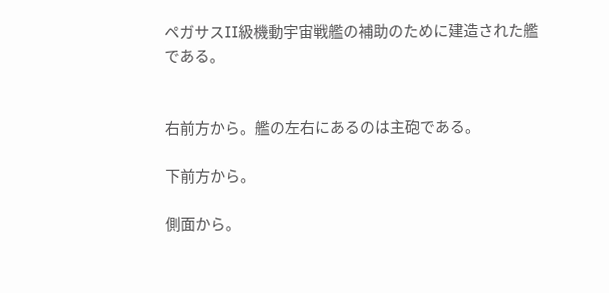ペガサスII級機動宇宙戦艦の補助のために建造された艦である。


右前方から。艦の左右にあるのは主砲である。

下前方から。

側面から。